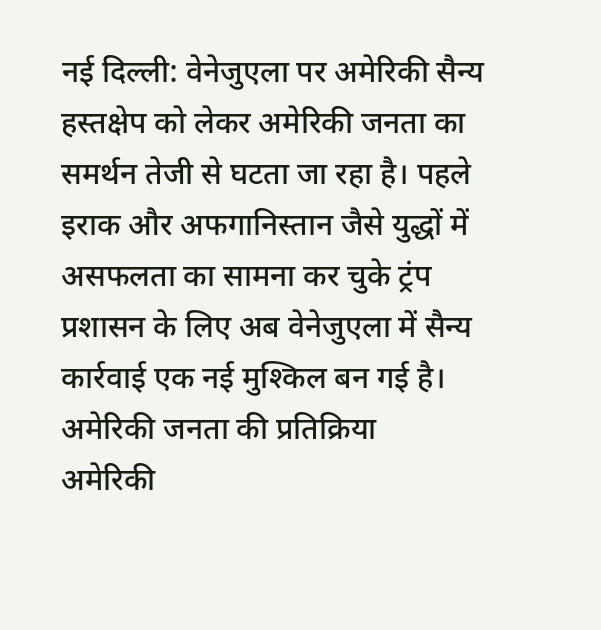नई दिल्ली: वेनेजुएला पर अमेरिकी सैन्य हस्तक्षेप को लेकर अमेरिकी जनता का समर्थन तेजी से घटता जा रहा है। पहले इराक और अफगानिस्तान जैसे युद्धों में असफलता का सामना कर चुके ट्रंप प्रशासन के लिए अब वेनेजुएला में सैन्य कार्रवाई एक नई मुश्किल बन गई है।
अमेरिकी जनता की प्रतिक्रिया
अमेरिकी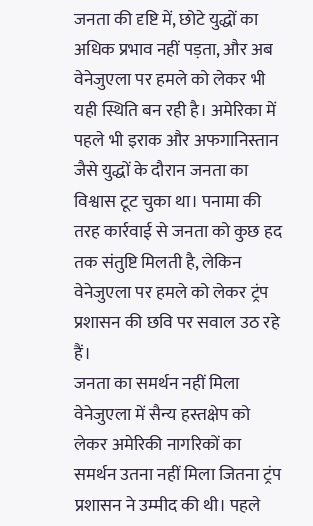जनता की दृष्टि में, छोटे युद्धों का अधिक प्रभाव नहीं पड़ता, और अब वेनेजुएला पर हमले को लेकर भी यही स्थिति बन रही है। अमेरिका में पहले भी इराक और अफगानिस्तान जैसे युद्धों के दौरान जनता का विश्वास टूट चुका था। पनामा की तरह कार्रवाई से जनता को कुछ हद तक संतुष्टि मिलती है, लेकिन वेनेजुएला पर हमले को लेकर ट्रंप प्रशासन की छवि पर सवाल उठ रहे हैं।
जनता का समर्थन नहीं मिला
वेनेजुएला में सैन्य हस्तक्षेप को लेकर अमेरिकी नागरिकों का समर्थन उतना नहीं मिला जितना ट्रंप प्रशासन ने उम्मीद की थी। पहले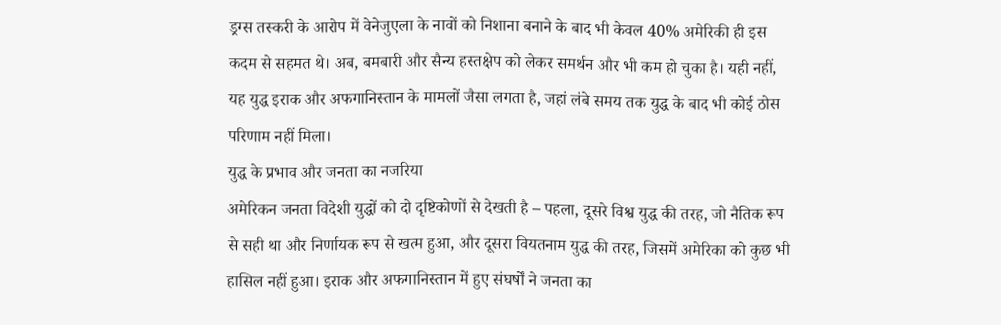ड्रग्स तस्करी के आरोप में वेनेजुएला के नावों को निशाना बनाने के बाद भी केवल 40% अमेरिकी ही इस कदम से सहमत थे। अब, बमबारी और सैन्य हस्तक्षेप को लेकर समर्थन और भी कम हो चुका है। यही नहीं, यह युद्ध इराक और अफगानिस्तान के मामलों जैसा लगता है, जहां लंबे समय तक युद्ध के बाद भी कोई ठोस परिणाम नहीं मिला।
युद्ध के प्रभाव और जनता का नजरिया
अमेरिकन जनता विदेशी युद्धों को दो दृष्टिकोणों से देखती है – पहला, दूसरे विश्व युद्ध की तरह, जो नैतिक रूप से सही था और निर्णायक रूप से खत्म हुआ, और दूसरा वियतनाम युद्ध की तरह, जिसमें अमेरिका को कुछ भी हासिल नहीं हुआ। इराक और अफगानिस्तान में हुए संघर्षों ने जनता का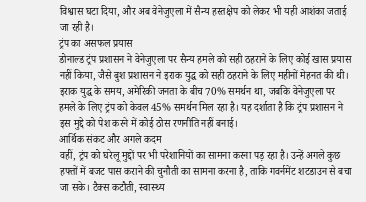विश्वास घटा दिया, और अब वेनेजुएला में सैन्य हस्तक्षेप को लेकर भी यही आशंका जताई जा रही है।
ट्रंप का असफल प्रयास
डोनाल्ड ट्रंप प्रशासन ने वेनेजुएला पर सैन्य हमले को सही ठहराने के लिए कोई खास प्रयास नहीं किया, जैसे बुश प्रशासन ने इराक युद्ध को सही ठहराने के लिए महीनों मेहनत की थी। इराक युद्ध के समय, अमेरिकी जनता के बीच 70% समर्थन था, जबकि वेनेजुएला पर हमले के लिए ट्रंप को केवल 45% समर्थन मिल रहा है। यह दर्शाता है कि ट्रंप प्रशासन ने इस मुद्दे को पेश करने में कोई ठोस रणनीति नहीं बनाई।
आर्थिक संकट और अगले कदम
वहीं, ट्रंप को घरेलू मुद्दों पर भी परेशानियों का सामना करना पड़ रहा है। उन्हें अगले कुछ हफ्तों में बजट पास कराने की चुनौती का सामना करना है, ताकि गवर्नमेंट शटडाउन से बचा जा सके। टैक्स कटौती, स्वास्थ्य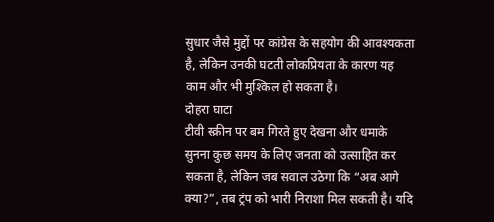सुधार जैसे मुद्दों पर कांग्रेस के सहयोग की आवश्यकता है, लेकिन उनकी घटती लोकप्रियता के कारण यह काम और भी मुश्किल हो सकता है।
दोहरा घाटा
टीवी स्क्रीन पर बम गिरते हुए देखना और धमाके सुनना कुछ समय के लिए जनता को उत्साहित कर सकता है, लेकिन जब सवाल उठेगा कि “अब आगे क्या?”, तब ट्रंप को भारी निराशा मिल सकती है। यदि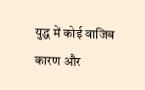युद्ध में कोई वाजिब कारण और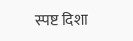स्पष्ट दिशा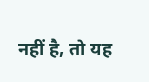नहीं है, तो यह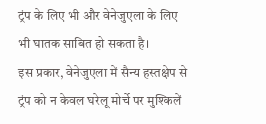ट्रंप के लिए भी और वेनेजुएला के लिए भी घातक साबित हो सकता है।
इस प्रकार, वेनेजुएला में सैन्य हस्तक्षेप से ट्रंप को न केवल घरेलू मोर्चे पर मुश्किलें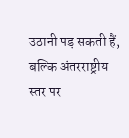उठानी पड़ सकती हैं, बल्कि अंतरराष्ट्रीय स्तर पर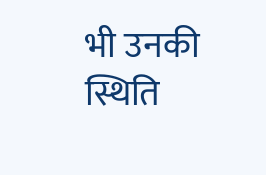भी उनकी स्थिति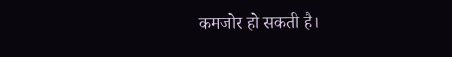कमजोर हो सकती है।